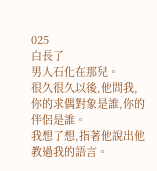025
白長了
男人石化在那兒。
很久很久以後,他問我,你的求偶對象是誰,你的伴侶是誰。
我想了想,指著他說出他教過我的語言。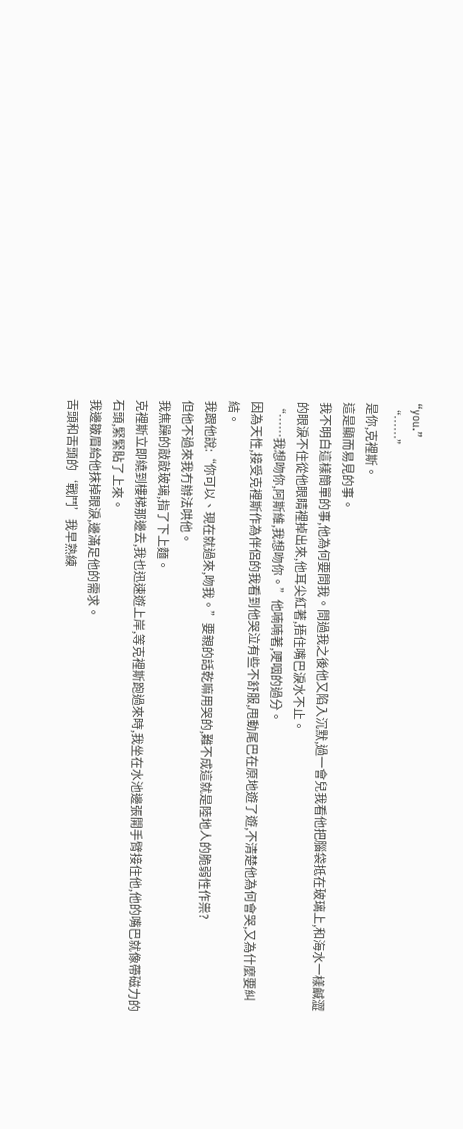“you.”
“……”
是你,克裡斯。
這是顯而易見的事。
我不明白這樣簡單的事,他為何要問我。問過我之後他又陷入沉默,過一會兒我看他把腦袋抵在玻璃上,和海水一樣鹹澀的眼淚不住從他眼睛裡掉出來,他耳尖紅著,捂住嘴巴淚水不止。
“……我想吻你,阿斯維,我想吻你。”他喃喃著,哽咽的過分。
因為天性,接受克裡斯作為伴侶的我看到他哭泣有些不舒服,甩動尾巴在原地遊了遊,不清楚他為何會哭,又為什麼要糾結。
我跟他說:“你可以、現在就過來,吻我。”要親的話乾嘛用哭的,難不成這就是陸地人的脆弱性作祟?
但他不過來我冇辦法哄他。
我焦躁的敲敲玻璃,指了下上麵。
克裡斯立即繞到樓梯那邊去,我也迅速遊上岸,等克裡斯跑過來時,我坐在水池邊張開手臂接住他,他的嘴巴就像帶磁力的石頭,緊緊貼了上來。
我邊皺眉給他抹掉眼淚,邊滿足他的需求。
舌頭和舌頭的‘戰鬥’我早熟練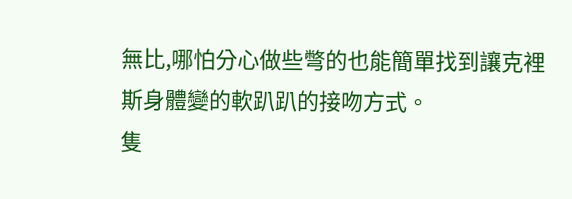無比,哪怕分心做些彆的也能簡單找到讓克裡斯身體變的軟趴趴的接吻方式。
隻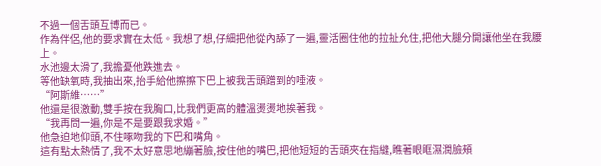不過一個舌頭互博而已。
作為伴侶,他的要求實在太低。我想了想,仔細把他從內舔了一遍,靈活圈住他的拉扯允住,把他大腿分開讓他坐在我腰上。
水池邊太滑了,我擔憂他跌進去。
等他缺氧時,我抽出來,抬手給他擦擦下巴上被我舌頭蹭到的唾液。
“阿斯維……”
他還是很激動,雙手按在我胸口,比我們更高的體溫燙燙地挨著我。
“我再問一遍,你是不是要跟我求婚。”
他急迫地仰頭,不住啄吻我的下巴和嘴角。
這有點太熱情了,我不太好意思地繃著臉,按住他的嘴巴,把他短短的舌頭夾在指縫,瞧著眼眶濕潤臉頰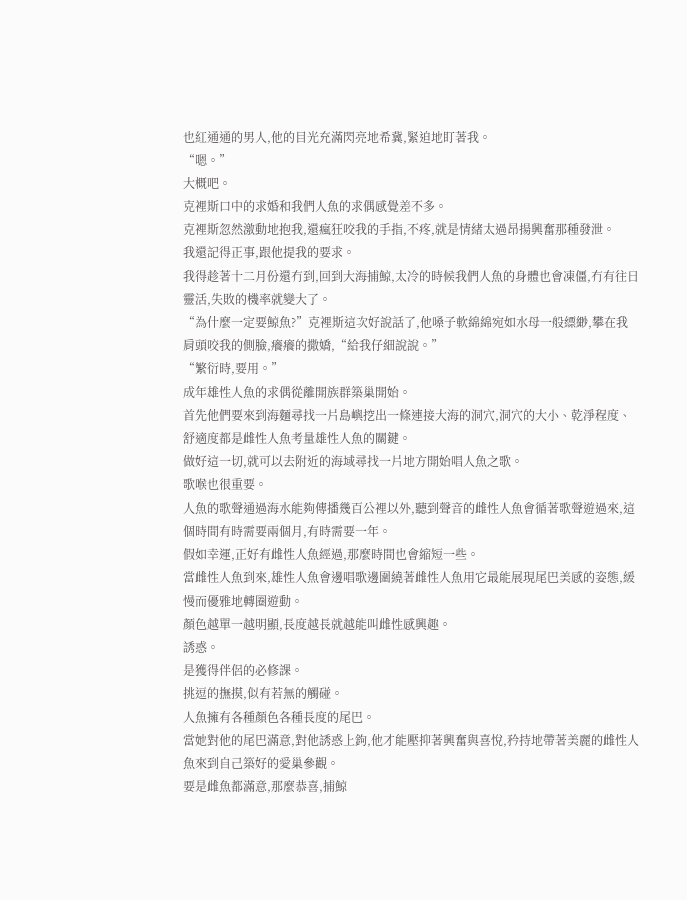也紅通通的男人,他的目光充滿閃亮地希冀,緊迫地盯著我。
“嗯。”
大概吧。
克裡斯口中的求婚和我們人魚的求偶感覺差不多。
克裡斯忽然激動地抱我,還瘋狂咬我的手指,不疼,就是情緒太過昂揚興奮那種發泄。
我還記得正事,跟他提我的要求。
我得趁著十二月份還冇到,回到大海捕鯨,太冷的時候我們人魚的身體也會凍僵,冇有往日靈活,失敗的機率就變大了。
“為什麼一定要鯨魚?”克裡斯這次好說話了,他嗓子軟綿綿宛如水母一般縹緲,攀在我肩頭咬我的側臉,癢癢的撒嬌,“給我仔細說說。”
“繁衍時,要用。”
成年雄性人魚的求偶從離開族群築巢開始。
首先他們要來到海麵尋找一片島嶼挖出一條連接大海的洞穴,洞穴的大小、乾淨程度、舒適度都是雌性人魚考量雄性人魚的關鍵。
做好這一切,就可以去附近的海域尋找一片地方開始唱人魚之歌。
歌喉也很重要。
人魚的歌聲通過海水能夠傳播幾百公裡以外,聽到聲音的雌性人魚會循著歌聲遊過來,這個時間有時需要兩個月,有時需要一年。
假如幸運,正好有雌性人魚經過,那麼時間也會縮短一些。
當雌性人魚到來,雄性人魚會邊唱歌邊圍繞著雌性人魚用它最能展現尾巴美感的姿態,緩慢而優雅地轉圈遊動。
顏色越單一越明顯,長度越長就越能叫雌性感興趣。
誘惑。
是獲得伴侶的必修課。
挑逗的撫摸,似有若無的觸碰。
人魚擁有各種顏色各種長度的尾巴。
當她對他的尾巴滿意,對他誘惑上鉤,他才能壓抑著興奮與喜悅,矜持地帶著美麗的雌性人魚來到自己築好的愛巢參觀。
要是雌魚都滿意,那麼恭喜,捕鯨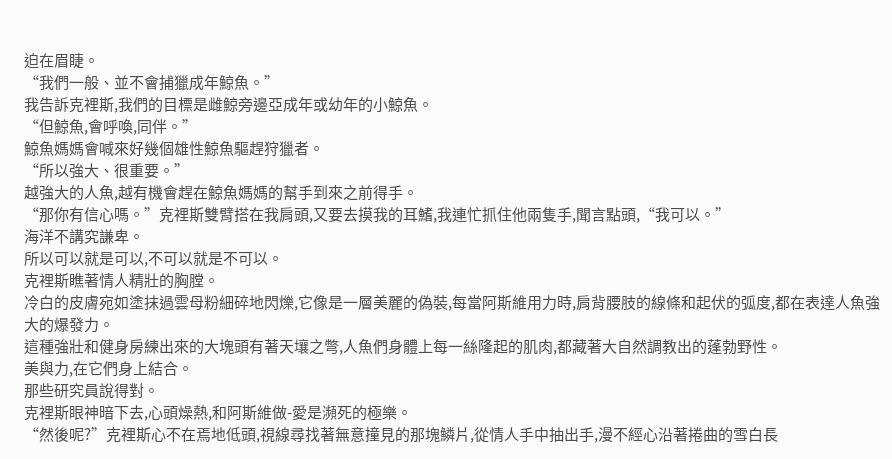迫在眉睫。
“我們一般、並不會捕獵成年鯨魚。”
我告訴克裡斯,我們的目標是雌鯨旁邊亞成年或幼年的小鯨魚。
“但鯨魚,會呼喚,同伴。”
鯨魚媽媽會喊來好幾個雄性鯨魚驅趕狩獵者。
“所以強大、很重要。”
越強大的人魚,越有機會趕在鯨魚媽媽的幫手到來之前得手。
“那你有信心嗎。”克裡斯雙臂搭在我肩頭,又要去摸我的耳鰭,我連忙抓住他兩隻手,聞言點頭,“我可以。”
海洋不講究謙卑。
所以可以就是可以,不可以就是不可以。
克裡斯瞧著情人精壯的胸膛。
冷白的皮膚宛如塗抹過雲母粉細碎地閃爍,它像是一層美麗的偽裝,每當阿斯維用力時,肩背腰肢的線條和起伏的弧度,都在表達人魚強大的爆發力。
這種強壯和健身房練出來的大塊頭有著天壤之彆,人魚們身體上每一絲隆起的肌肉,都藏著大自然調教出的蓬勃野性。
美與力,在它們身上結合。
那些研究員說得對。
克裡斯眼神暗下去,心頭燥熱,和阿斯維做-愛是瀕死的極樂。
“然後呢?”克裡斯心不在焉地低頭,視線尋找著無意撞見的那塊鱗片,從情人手中抽出手,漫不經心沿著捲曲的雪白長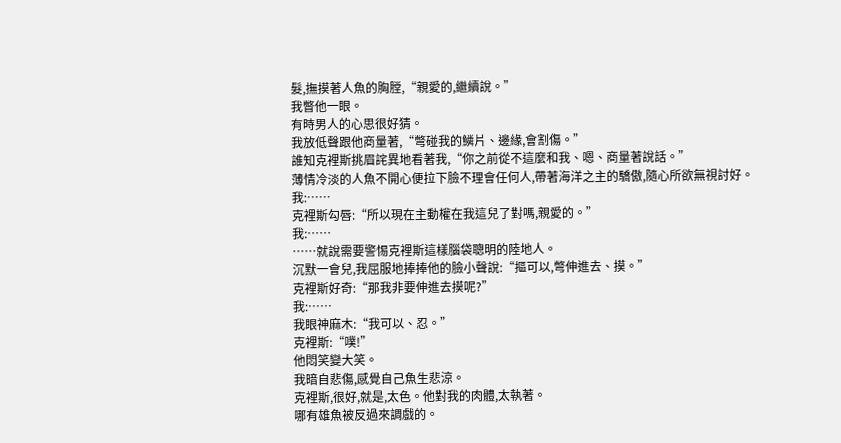髮,撫摸著人魚的胸膛,“親愛的,繼續說。”
我瞥他一眼。
有時男人的心思很好猜。
我放低聲跟他商量著,“彆碰我的鱗片、邊緣,會割傷。”
誰知克裡斯挑眉詫異地看著我,“你之前從不這麼和我、嗯、商量著說話。”
薄情冷淡的人魚不開心便拉下臉不理會任何人,帶著海洋之主的驕傲,隨心所欲無視討好。
我:……
克裡斯勾唇:“所以現在主動權在我這兒了對嗎,親愛的。”
我:……
……就說需要警惕克裡斯這樣腦袋聰明的陸地人。
沉默一會兒,我屈服地捧捧他的臉小聲說:“摳可以,彆伸進去、摸。”
克裡斯好奇:“那我非要伸進去摸呢?”
我:……
我眼神麻木:“我可以、忍。”
克裡斯:“噗!”
他悶笑變大笑。
我暗自悲傷,感覺自己魚生悲涼。
克裡斯,很好,就是,太色。他對我的肉體,太執著。
哪有雄魚被反過來調戲的。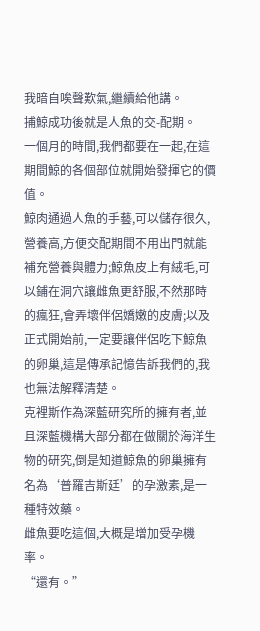我暗自唉聲歎氣,繼續給他講。
捕鯨成功後就是人魚的交-配期。
一個月的時間,我們都要在一起,在這期間鯨的各個部位就開始發揮它的價值。
鯨肉通過人魚的手藝,可以儲存很久,營養高,方便交配期間不用出門就能補充營養與體力;鯨魚皮上有絨毛,可以鋪在洞穴讓雌魚更舒服,不然那時的瘋狂,會弄壞伴侶嬌嫩的皮膚;以及正式開始前,一定要讓伴侶吃下鯨魚的卵巢,這是傳承記憶告訴我們的,我也無法解釋清楚。
克裡斯作為深藍研究所的擁有者,並且深藍機構大部分都在做關於海洋生物的研究,倒是知道鯨魚的卵巢擁有名為‘普羅吉斯廷’的孕激素,是一種特效藥。
雌魚要吃這個,大概是增加受孕機率。
“還有。”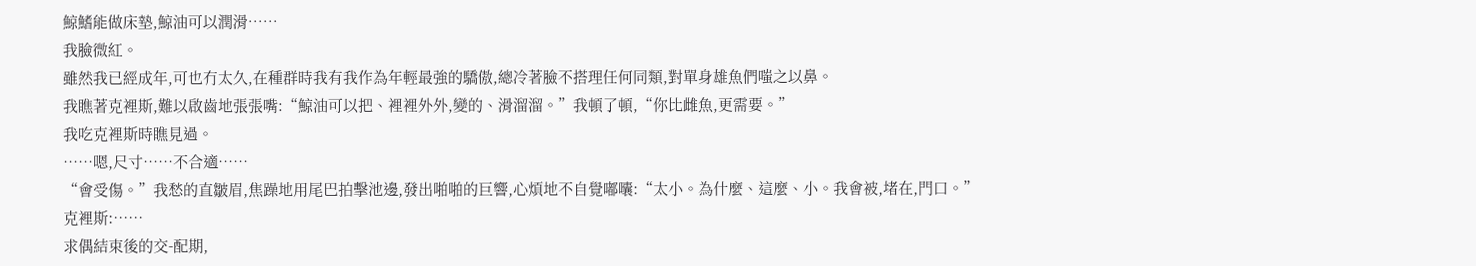鯨鰭能做床墊,鯨油可以潤滑……
我臉微紅。
雖然我已經成年,可也冇太久,在種群時我有我作為年輕最強的驕傲,總冷著臉不搭理任何同類,對單身雄魚們嗤之以鼻。
我瞧著克裡斯,難以啟齒地張張嘴:“鯨油可以把、裡裡外外,變的、滑溜溜。”我頓了頓,“你比雌魚,更需要。”
我吃克裡斯時瞧見過。
……嗯,尺寸……不合適……
“會受傷。”我愁的直皺眉,焦躁地用尾巴拍擊池邊,發出啪啪的巨響,心煩地不自覺嘟囔:“太小。為什麼、這麼、小。我會被,堵在,門口。”
克裡斯:……
求偶結束後的交-配期,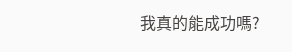我真的能成功嗎?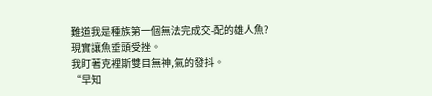難道我是種族第一個無法完成交-配的雄人魚?
現實讓魚垂頭受挫。
我盯著克裡斯雙目無神,氣的發抖。
“早知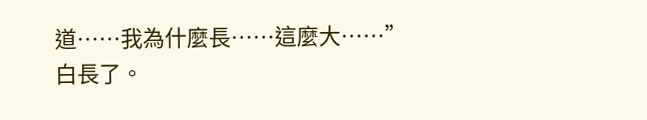道……我為什麼長……這麼大……”
白長了。